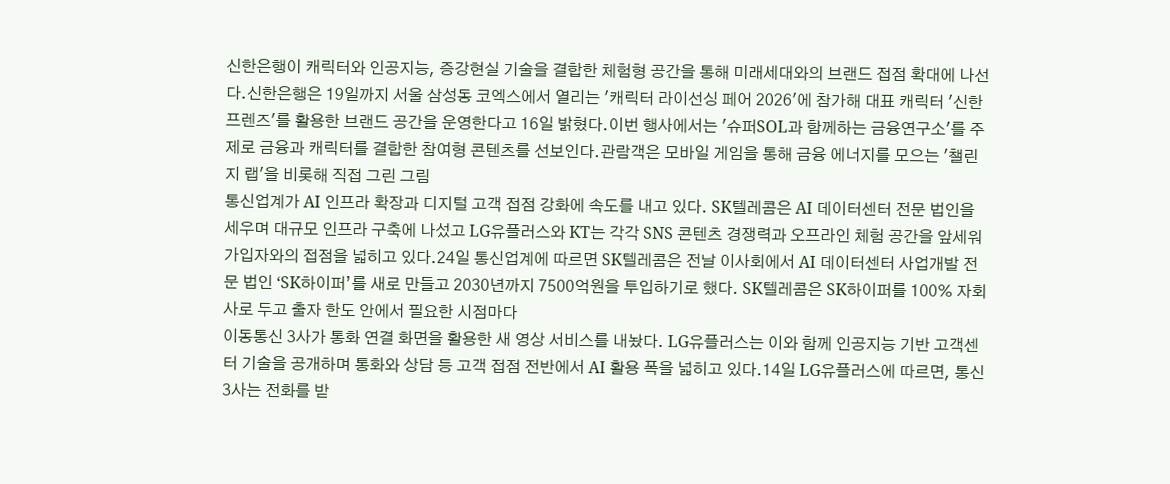신한은행이 캐릭터와 인공지능, 증강현실 기술을 결합한 체험형 공간을 통해 미래세대와의 브랜드 접점 확대에 나선다.신한은행은 19일까지 서울 삼성동 코엑스에서 열리는 '캐릭터 라이선싱 페어 2026'에 참가해 대표 캐릭터 '신한 프렌즈'를 활용한 브랜드 공간을 운영한다고 16일 밝혔다.이번 행사에서는 '슈퍼SOL과 함께하는 금융연구소'를 주제로 금융과 캐릭터를 결합한 참여형 콘텐츠를 선보인다.관람객은 모바일 게임을 통해 금융 에너지를 모으는 '챌린지 랩'을 비롯해 직접 그린 그림
통신업계가 AI 인프라 확장과 디지털 고객 접점 강화에 속도를 내고 있다. SK텔레콤은 AI 데이터센터 전문 법인을 세우며 대규모 인프라 구축에 나섰고 LG유플러스와 KT는 각각 SNS 콘텐츠 경쟁력과 오프라인 체험 공간을 앞세워 가입자와의 접점을 넓히고 있다.24일 통신업계에 따르면 SK텔레콤은 전날 이사회에서 AI 데이터센터 사업개발 전문 법인 ‘SK하이퍼’를 새로 만들고 2030년까지 7500억원을 투입하기로 했다. SK텔레콤은 SK하이퍼를 100% 자회사로 두고 출자 한도 안에서 필요한 시점마다
이동통신 3사가 통화 연결 화면을 활용한 새 영상 서비스를 내놨다. LG유플러스는 이와 함께 인공지능 기반 고객센터 기술을 공개하며 통화와 상담 등 고객 접점 전반에서 AI 활용 폭을 넓히고 있다.14일 LG유플러스에 따르면, 통신3사는 전화를 받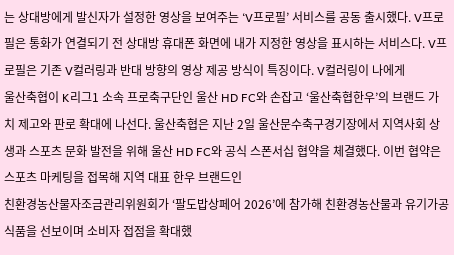는 상대방에게 발신자가 설정한 영상을 보여주는 ‘V프로필’ 서비스를 공동 출시했다. V프로필은 통화가 연결되기 전 상대방 휴대폰 화면에 내가 지정한 영상을 표시하는 서비스다. V프로필은 기존 V컬러링과 반대 방향의 영상 제공 방식이 특징이다. V컬러링이 나에게
울산축협이 K리그1 소속 프로축구단인 울산 HD FC와 손잡고 ‘울산축협한우’의 브랜드 가치 제고와 판로 확대에 나선다. 울산축협은 지난 2일 울산문수축구경기장에서 지역사회 상생과 스포츠 문화 발전을 위해 울산 HD FC와 공식 스폰서십 협약을 체결했다. 이번 협약은 스포츠 마케팅을 접목해 지역 대표 한우 브랜드인
친환경농산물자조금관리위원회가 ‘팔도밥상페어 2026’에 참가해 친환경농산물과 유기가공식품을 선보이며 소비자 접점을 확대했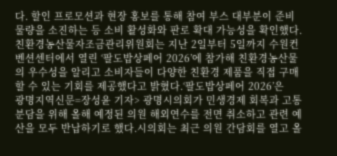다. 할인 프로모션과 현장 홍보를 통해 참여 부스 대부분이 준비 물량을 소진하는 등 소비 활성화와 판로 확대 가능성을 확인했다.친환경농산물자조금관리위원회는 지난 2일부터 5일까지 수원컨벤션센터에서 열린 ‘팔도밥상페어 2026’에 참가해 친환경농산물의 우수성을 알리고 소비자들이 다양한 친환경 제품을 직접 구매할 수 있는 기회를 제공했다고 밝혔다.‘팔도밥상페어 2026’은
광명지역신문=장성윤 기자> 광명시의회가 민생경제 회복과 고통 분담을 위해 올해 예정된 의원 해외연수를 전면 취소하고 관련 예산을 모두 반납하기로 했다.시의회는 최근 의원 간담회를 열고 올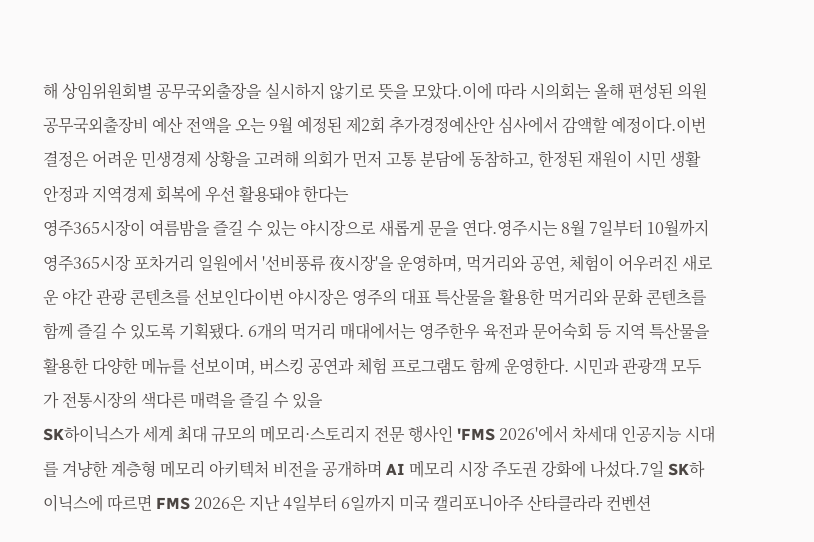해 상임위원회별 공무국외출장을 실시하지 않기로 뜻을 모았다.이에 따라 시의회는 올해 편성된 의원 공무국외출장비 예산 전액을 오는 9월 예정된 제2회 추가경정예산안 심사에서 감액할 예정이다.이번 결정은 어려운 민생경제 상황을 고려해 의회가 먼저 고통 분담에 동참하고, 한정된 재원이 시민 생활 안정과 지역경제 회복에 우선 활용돼야 한다는
영주365시장이 여름밤을 즐길 수 있는 야시장으로 새롭게 문을 연다.영주시는 8월 7일부터 10월까지 영주365시장 포차거리 일원에서 '선비풍류 夜시장'을 운영하며, 먹거리와 공연, 체험이 어우러진 새로운 야간 관광 콘텐츠를 선보인다이번 야시장은 영주의 대표 특산물을 활용한 먹거리와 문화 콘텐츠를 함께 즐길 수 있도록 기획됐다. 6개의 먹거리 매대에서는 영주한우 육전과 문어숙회 등 지역 특산물을 활용한 다양한 메뉴를 선보이며, 버스킹 공연과 체험 프로그램도 함께 운영한다. 시민과 관광객 모두가 전통시장의 색다른 매력을 즐길 수 있을
SK하이닉스가 세계 최대 규모의 메모리·스토리지 전문 행사인 'FMS 2026'에서 차세대 인공지능 시대를 겨냥한 계층형 메모리 아키텍처 비전을 공개하며 AI 메모리 시장 주도권 강화에 나섰다.7일 SK하이닉스에 따르면 FMS 2026은 지난 4일부터 6일까지 미국 캘리포니아주 산타클라라 컨벤션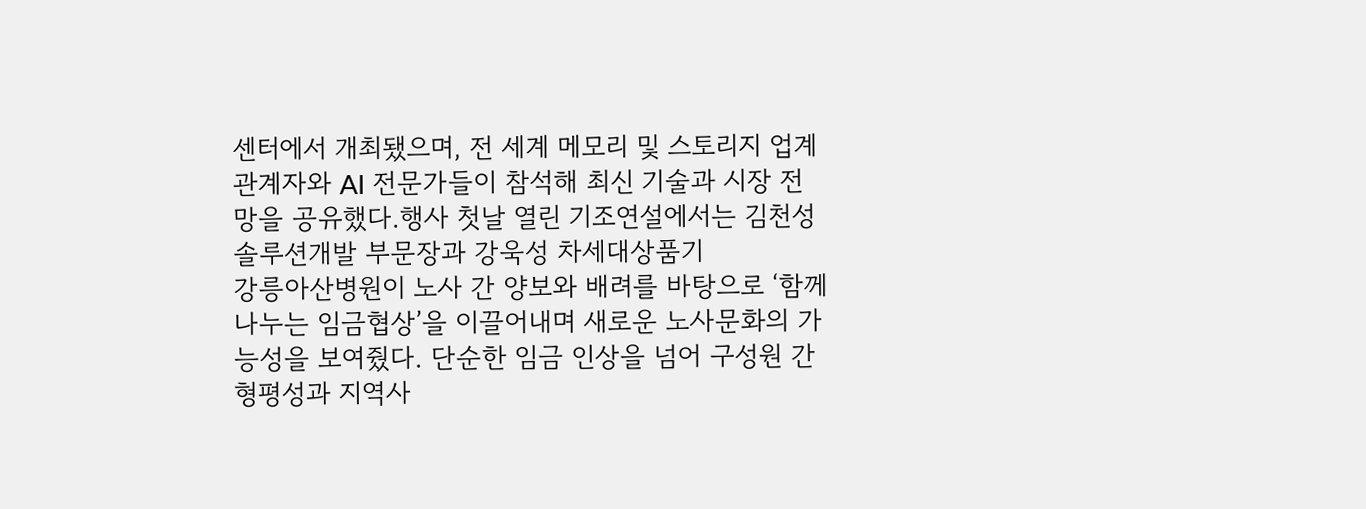센터에서 개최됐으며, 전 세계 메모리 및 스토리지 업계 관계자와 AI 전문가들이 참석해 최신 기술과 시장 전망을 공유했다.행사 첫날 열린 기조연설에서는 김천성 솔루션개발 부문장과 강욱성 차세대상품기
강릉아산병원이 노사 간 양보와 배려를 바탕으로 ‘함께 나누는 임금협상’을 이끌어내며 새로운 노사문화의 가능성을 보여줬다. 단순한 임금 인상을 넘어 구성원 간 형평성과 지역사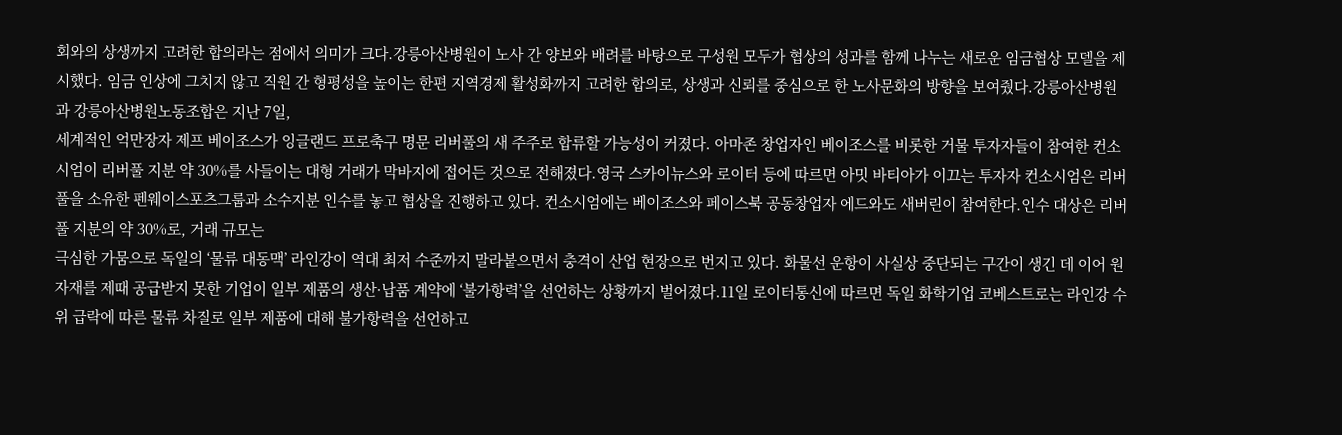회와의 상생까지 고려한 합의라는 점에서 의미가 크다.강릉아산병원이 노사 간 양보와 배려를 바탕으로 구성원 모두가 협상의 성과를 함께 나누는 새로운 임금협상 모델을 제시했다. 임금 인상에 그치지 않고 직원 간 형평성을 높이는 한편 지역경제 활성화까지 고려한 합의로, 상생과 신뢰를 중심으로 한 노사문화의 방향을 보여줬다.강릉아산병원과 강릉아산병원노동조합은 지난 7일,
세계적인 억만장자 제프 베이조스가 잉글랜드 프로축구 명문 리버풀의 새 주주로 합류할 가능성이 커졌다. 아마존 창업자인 베이조스를 비롯한 거물 투자자들이 참여한 컨소시엄이 리버풀 지분 약 30%를 사들이는 대형 거래가 막바지에 접어든 것으로 전해졌다.영국 스카이뉴스와 로이터 등에 따르면 아밋 바티아가 이끄는 투자자 컨소시엄은 리버풀을 소유한 펜웨이스포츠그룹과 소수지분 인수를 놓고 협상을 진행하고 있다. 컨소시엄에는 베이조스와 페이스북 공동창업자 에드와도 새버린이 참여한다.인수 대상은 리버풀 지분의 약 30%로, 거래 규모는
극심한 가뭄으로 독일의 ‘물류 대동맥’ 라인강이 역대 최저 수준까지 말라붙으면서 충격이 산업 현장으로 번지고 있다. 화물선 운항이 사실상 중단되는 구간이 생긴 데 이어 원자재를 제때 공급받지 못한 기업이 일부 제품의 생산·납품 계약에 ‘불가항력’을 선언하는 상황까지 벌어졌다.11일 로이터통신에 따르면 독일 화학기업 코베스트로는 라인강 수위 급락에 따른 물류 차질로 일부 제품에 대해 불가항력을 선언하고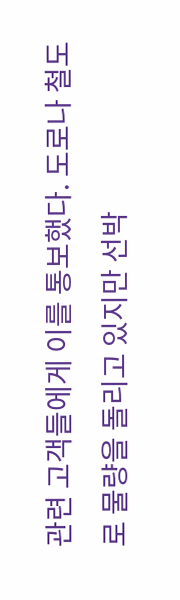관련 고객들에게 이를 통보했다. 도로나 철도로 물량을 돌리고 있지만 선박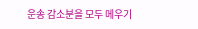운송 감소분을 모두 메우기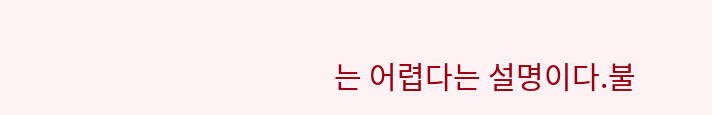는 어렵다는 설명이다.불